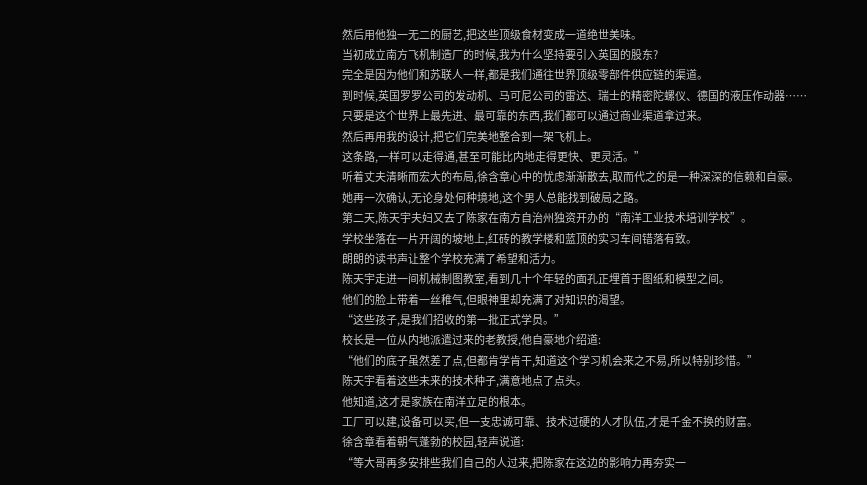然后用他独一无二的厨艺,把这些顶级食材变成一道绝世美味。
当初成立南方飞机制造厂的时候,我为什么坚持要引入英国的股东?
完全是因为他们和苏联人一样,都是我们通往世界顶级零部件供应链的渠道。
到时候,英国罗罗公司的发动机、马可尼公司的雷达、瑞士的精密陀螺仪、德国的液压作动器……
只要是这个世界上最先进、最可靠的东西,我们都可以通过商业渠道拿过来。
然后再用我的设计,把它们完美地整合到一架飞机上。
这条路,一样可以走得通,甚至可能比内地走得更快、更灵活。”
听着丈夫清晰而宏大的布局,徐含章心中的忧虑渐渐散去,取而代之的是一种深深的信赖和自豪。
她再一次确认,无论身处何种境地,这个男人总能找到破局之路。
第二天,陈天宇夫妇又去了陈家在南方自治州独资开办的“南洋工业技术培训学校”。
学校坐落在一片开阔的坡地上,红砖的教学楼和蓝顶的实习车间错落有致。
朗朗的读书声让整个学校充满了希望和活力。
陈天宇走进一间机械制图教室,看到几十个年轻的面孔正埋首于图纸和模型之间。
他们的脸上带着一丝稚气,但眼神里却充满了对知识的渴望。
“这些孩子,是我们招收的第一批正式学员。”
校长是一位从内地派遣过来的老教授,他自豪地介绍道:
“他们的底子虽然差了点,但都肯学肯干,知道这个学习机会来之不易,所以特别珍惜。”
陈天宇看着这些未来的技术种子,满意地点了点头。
他知道,这才是家族在南洋立足的根本。
工厂可以建,设备可以买,但一支忠诚可靠、技术过硬的人才队伍,才是千金不换的财富。
徐含章看着朝气蓬勃的校园,轻声说道:
“等大哥再多安排些我们自己的人过来,把陈家在这边的影响力再夯实一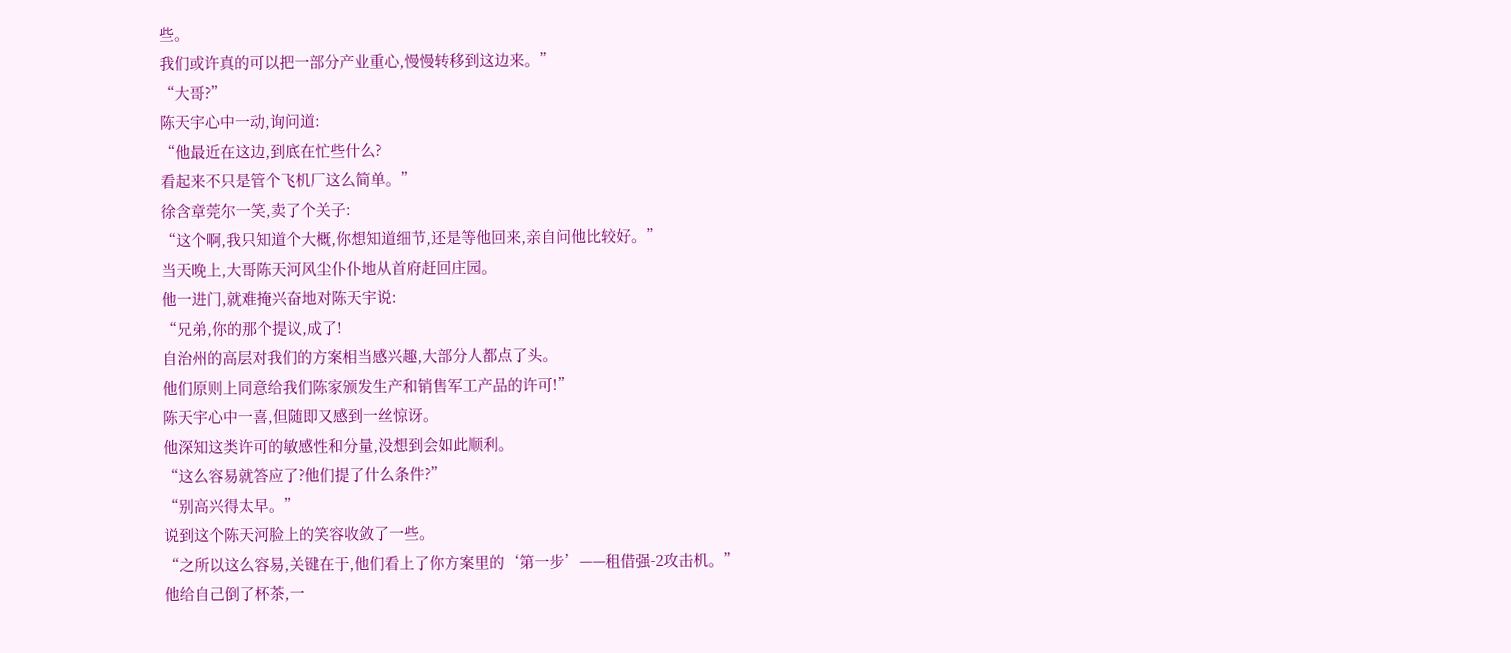些。
我们或许真的可以把一部分产业重心,慢慢转移到这边来。”
“大哥?”
陈天宇心中一动,询问道:
“他最近在这边,到底在忙些什么?
看起来不只是管个飞机厂这么简单。”
徐含章莞尔一笑,卖了个关子:
“这个啊,我只知道个大概,你想知道细节,还是等他回来,亲自问他比较好。”
当天晚上,大哥陈天河风尘仆仆地从首府赶回庄园。
他一进门,就难掩兴奋地对陈天宇说:
“兄弟,你的那个提议,成了!
自治州的高层对我们的方案相当感兴趣,大部分人都点了头。
他们原则上同意给我们陈家颁发生产和销售军工产品的许可!”
陈天宇心中一喜,但随即又感到一丝惊讶。
他深知这类许可的敏感性和分量,没想到会如此顺利。
“这么容易就答应了?他们提了什么条件?”
“别高兴得太早。”
说到这个陈天河脸上的笑容收敛了一些。
“之所以这么容易,关键在于,他们看上了你方案里的‘第一步’——租借强-2攻击机。”
他给自己倒了杯茶,一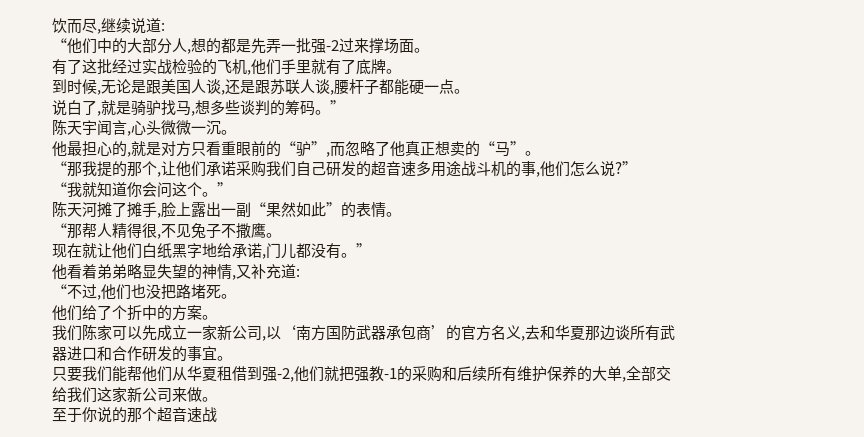饮而尽,继续说道:
“他们中的大部分人,想的都是先弄一批强-2过来撑场面。
有了这批经过实战检验的飞机,他们手里就有了底牌。
到时候,无论是跟美国人谈,还是跟苏联人谈,腰杆子都能硬一点。
说白了,就是骑驴找马,想多些谈判的筹码。”
陈天宇闻言,心头微微一沉。
他最担心的,就是对方只看重眼前的“驴”,而忽略了他真正想卖的“马”。
“那我提的那个,让他们承诺采购我们自己研发的超音速多用途战斗机的事,他们怎么说?”
“我就知道你会问这个。”
陈天河摊了摊手,脸上露出一副“果然如此”的表情。
“那帮人精得很,不见兔子不撒鹰。
现在就让他们白纸黑字地给承诺,门儿都没有。”
他看着弟弟略显失望的神情,又补充道:
“不过,他们也没把路堵死。
他们给了个折中的方案。
我们陈家可以先成立一家新公司,以‘南方国防武器承包商’的官方名义,去和华夏那边谈所有武器进口和合作研发的事宜。
只要我们能帮他们从华夏租借到强-2,他们就把强教-1的采购和后续所有维护保养的大单,全部交给我们这家新公司来做。
至于你说的那个超音速战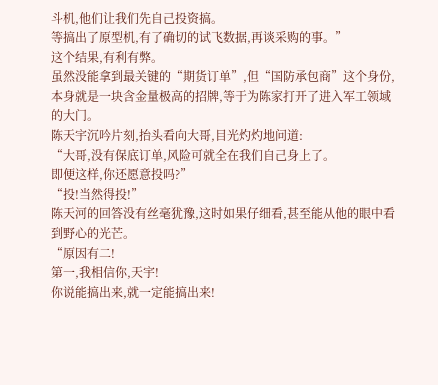斗机,他们让我们先自己投资搞。
等搞出了原型机,有了确切的试飞数据,再谈采购的事。”
这个结果,有利有弊。
虽然没能拿到最关键的“期货订单”,但“国防承包商”这个身份,本身就是一块含金量极高的招牌,等于为陈家打开了进入军工领域的大门。
陈天宇沉吟片刻,抬头看向大哥,目光灼灼地问道:
“大哥,没有保底订单,风险可就全在我们自己身上了。
即便这样,你还愿意投吗?”
“投!当然得投!”
陈天河的回答没有丝毫犹豫,这时如果仔细看,甚至能从他的眼中看到野心的光芒。
“原因有二!
第一,我相信你,天宇!
你说能搞出来,就一定能搞出来!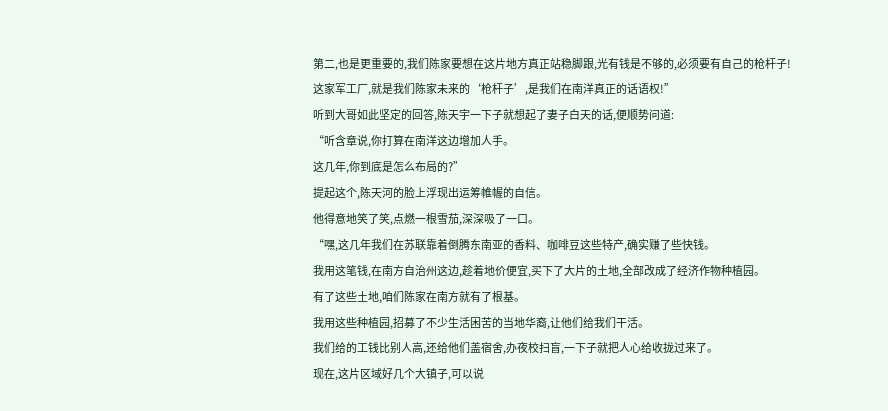第二,也是更重要的,我们陈家要想在这片地方真正站稳脚跟,光有钱是不够的,必须要有自己的枪杆子!
这家军工厂,就是我们陈家未来的‘枪杆子’,是我们在南洋真正的话语权!”
听到大哥如此坚定的回答,陈天宇一下子就想起了妻子白天的话,便顺势问道:
“听含章说,你打算在南洋这边增加人手。
这几年,你到底是怎么布局的?”
提起这个,陈天河的脸上浮现出运筹帷幄的自信。
他得意地笑了笑,点燃一根雪茄,深深吸了一口。
“嘿,这几年我们在苏联靠着倒腾东南亚的香料、咖啡豆这些特产,确实赚了些快钱。
我用这笔钱,在南方自治州这边,趁着地价便宜,买下了大片的土地,全部改成了经济作物种植园。
有了这些土地,咱们陈家在南方就有了根基。
我用这些种植园,招募了不少生活困苦的当地华裔,让他们给我们干活。
我们给的工钱比别人高,还给他们盖宿舍,办夜校扫盲,一下子就把人心给收拢过来了。
现在,这片区域好几个大镇子,可以说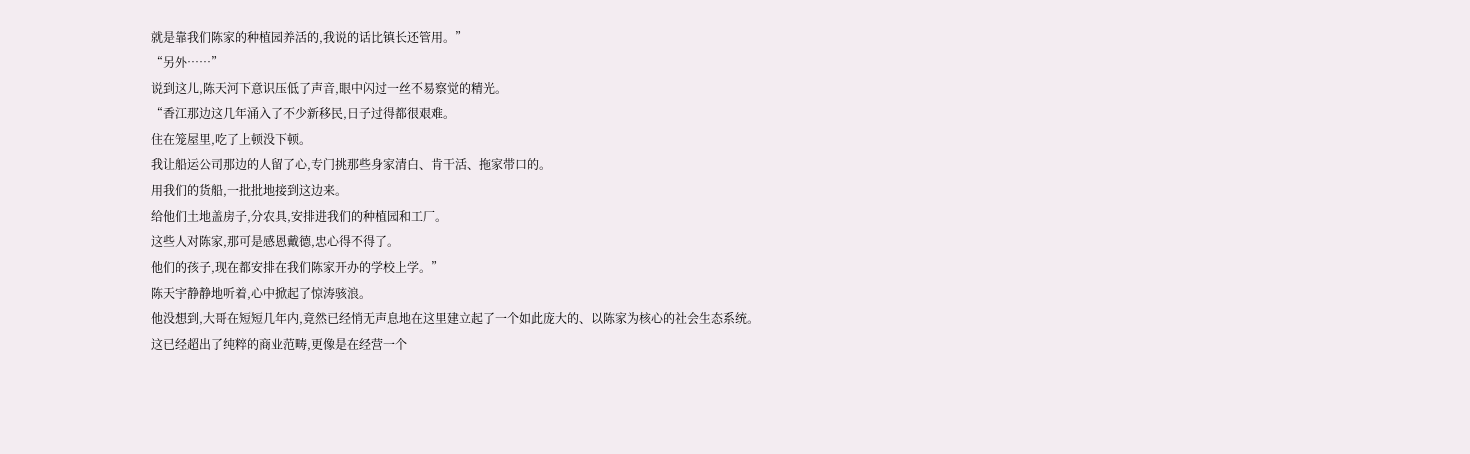就是靠我们陈家的种植园养活的,我说的话比镇长还管用。”
“另外……”
说到这儿,陈天河下意识压低了声音,眼中闪过一丝不易察觉的精光。
“香江那边这几年涌入了不少新移民,日子过得都很艰难。
住在笼屋里,吃了上顿没下顿。
我让船运公司那边的人留了心,专门挑那些身家清白、肯干活、拖家带口的。
用我们的货船,一批批地接到这边来。
给他们土地盖房子,分农具,安排进我们的种植园和工厂。
这些人对陈家,那可是感恩戴德,忠心得不得了。
他们的孩子,现在都安排在我们陈家开办的学校上学。”
陈天宇静静地听着,心中掀起了惊涛骇浪。
他没想到,大哥在短短几年内,竟然已经悄无声息地在这里建立起了一个如此庞大的、以陈家为核心的社会生态系统。
这已经超出了纯粹的商业范畴,更像是在经营一个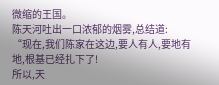微缩的王国。
陈天河吐出一口浓郁的烟雾,总结道:
“现在,我们陈家在这边,要人有人,要地有地,根基已经扎下了!
所以,天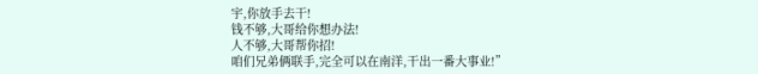宇,你放手去干!
钱不够,大哥给你想办法!
人不够,大哥帮你招!
咱们兄弟俩联手,完全可以在南洋,干出一番大事业!”